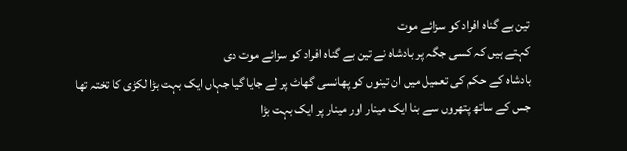تین بے گناہ افراد کو سزائے موت
کہتے ہیں کہ کسی جگہ پر بادشاہ نے تین بے گناہ افراد کو سزائے موت دی
بادشاہ کے حکم کی تعمیل میں ان تینوں کو پھانسی گھاٹ پر لے جایا گیا جہاں ایک بہت بڑا لکڑی کا تختہ تھا
جس کے ساتھ پتھروں سے بنا ایک مینار اور مینار پر ایک بہت بڑا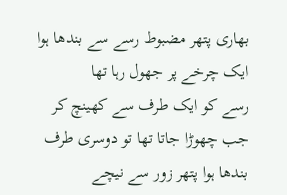بھاری پتھر مضبوط رسے سے بندھا ہوا ایک چرخے پر جھول رہا تھا
رسے کو ایک طرف سے کھینچ کر جب چھوڑا جاتا تھا تو دوسری طرف بندھا ہوا پتھر زور سے نیچے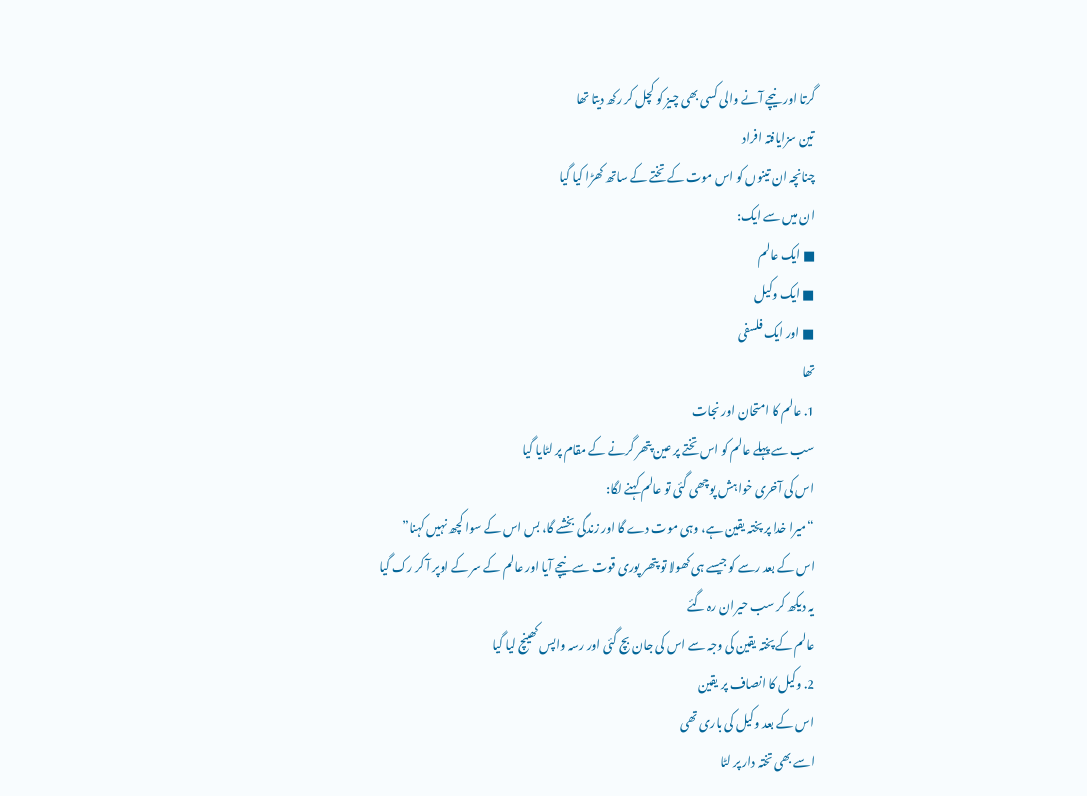گرتا اور نیچے آنے والی کسی بھی چیز کو کچل کر رکھ دیتا تھا
تین سزایافتہ افراد
چنانچہ ان تینوں کو اس موت کے تختے کے ساتھ کھڑا کیا گیا
ان میں سے ایک:
■ ایک عالم
■ ایک وکیل
■ اور ایک فلسفی
تھا
1. عالم کا امتحان اور نجات
سب سے پہلے عالم کو اس تختے پر عین پتھر گرنے کے مقام پر لٹایا گیا
اس کی آخری خواہش پوچھی گئی تو عالم کہنے لگا:
“میرا خدا پر پختہ یقین ہے، وہی موت دے گا اور زندگی بخشے گا، بس اس کے سوا کچھ نہیں کہنا”
اس کے بعد رسے کو جیسے ہی کھولا تو پتھر پوری قوت سے نیچے آیا اور عالم کے سر کے اوپر آ کر رک گیا
یہ دیکھ کر سب حیران رہ گئے
عالم کے پختہ یقین کی وجہ سے اس کی جان بچ گئی اور رسہ واپس کھینچ لیا گیا
2. وکیل کا انصاف پر یقین
اس کے بعد وکیل کی باری تھی
اسے بھی تختہ دار پر لٹا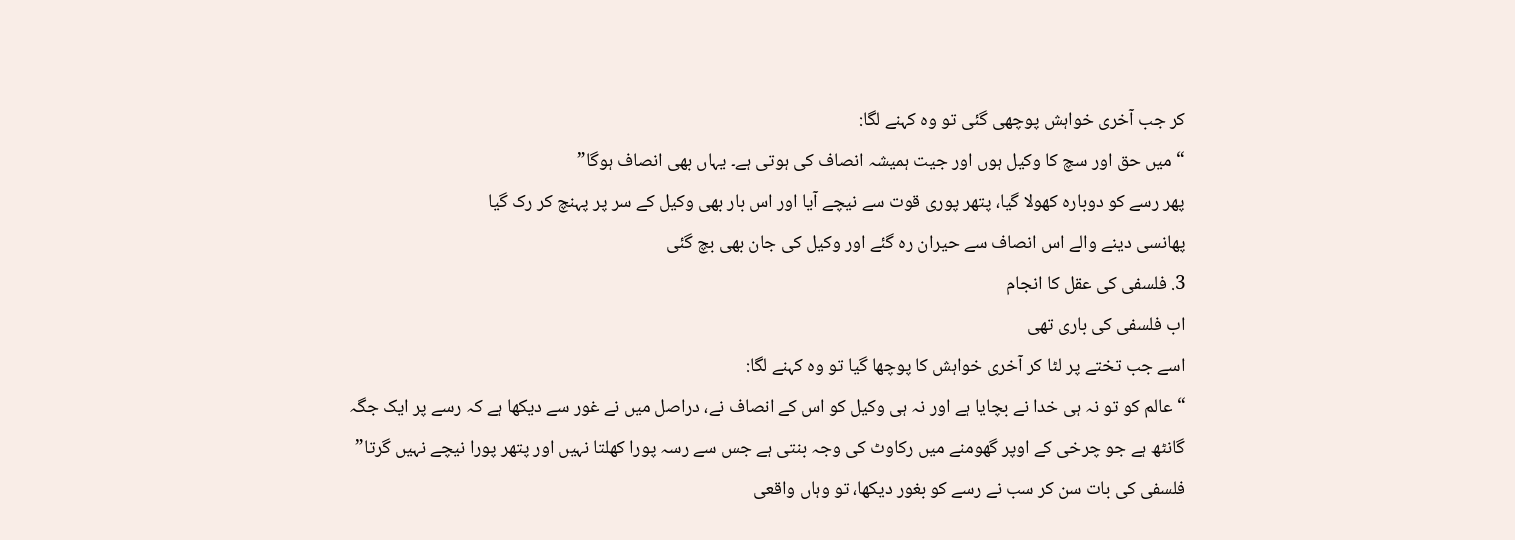کر جب آخری خواہش پوچھی گئی تو وہ کہنے لگا:
“میں حق اور سچ کا وکیل ہوں اور جیت ہمیشہ انصاف کی ہوتی ہے۔ یہاں بھی انصاف ہوگا”
پھر رسے کو دوبارہ کھولا گیا، پتھر پوری قوت سے نیچے آیا اور اس بار بھی وکیل کے سر پر پہنچ کر رک گیا
پھانسی دینے والے اس انصاف سے حیران رہ گئے اور وکیل کی جان بھی بچ گئی
3. فلسفی کی عقل کا انجام
اب فلسفی کی باری تھی
اسے جب تختے پر لٹا کر آخری خواہش کا پوچھا گیا تو وہ کہنے لگا:
“عالم کو تو نہ ہی خدا نے بچایا ہے اور نہ ہی وکیل کو اس کے انصاف نے، دراصل میں نے غور سے دیکھا ہے کہ رسے پر ایک جگہ گانٹھ ہے جو چرخی کے اوپر گھومنے میں رکاوٹ کی وجہ بنتی ہے جس سے رسہ پورا کھلتا نہیں اور پتھر پورا نیچے نہیں گرتا”
فلسفی کی بات سن کر سب نے رسے کو بغور دیکھا، تو وہاں واقعی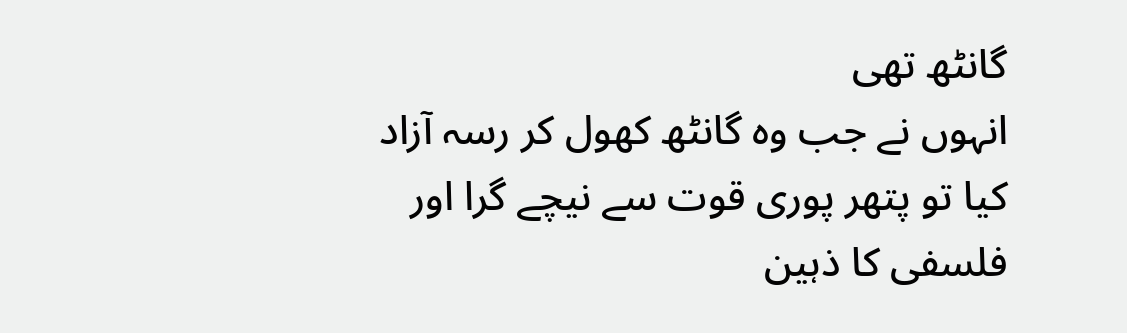گانٹھ تھی
انہوں نے جب وہ گانٹھ کھول کر رسہ آزاد کیا تو پتھر پوری قوت سے نیچے گرا اور فلسفی کا ذہین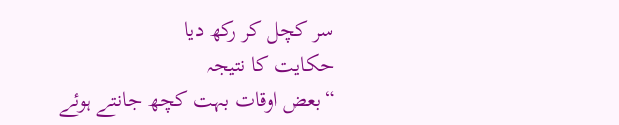سر کچل کر رکھ دیا
حکایت کا نتیجہ
“بعض اوقات بہت کچھ جانتے ہوئے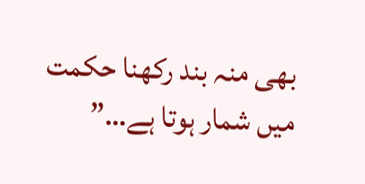بھی منہ بند رکھنا حکمت میں شمار ہوتا ہے…”